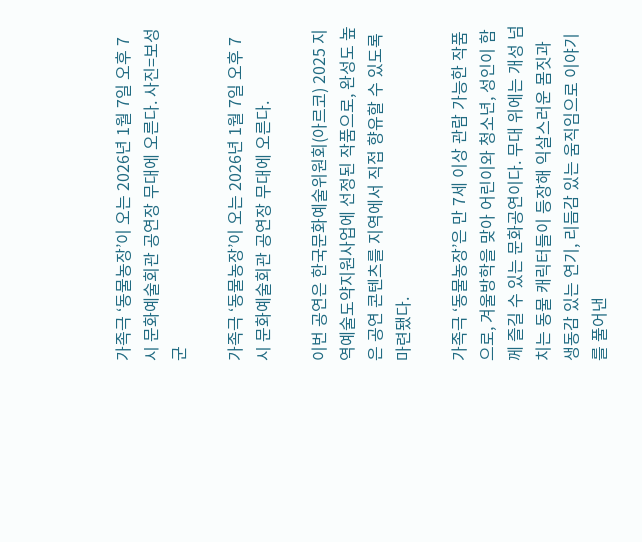가족극 ‘동물농장’이 오는 2026년 1월 7일 오후 7시 문화예술회관 공연장 무대에 오른다. 사진=보성군

가족극 ‘동물농장’이 오는 2026년 1월 7일 오후 7시 문화예술회관 공연장 무대에 오른다.

이번 공연은 한국문화예술위원회(아르코) 2025 지역예술도약지원사업에 선정된 작품으로, 완성도 높은 공연 콘텐츠를 지역에서 직접 향유할 수 있도록 마련됐다.

가족극 ‘동물농장’은 만 7세 이상 관람 가능한 작품으로, 겨울방학을 맞아 어린이와 청소년, 성인이 함께 즐길 수 있는 문화공연이다. 무대 위에는 개성 넘치는 동물 캐릭터들이 등장해 익살스러운 몸짓과 생동감 있는 연기, 리듬감 있는 움직임으로 이야기를 풀어낸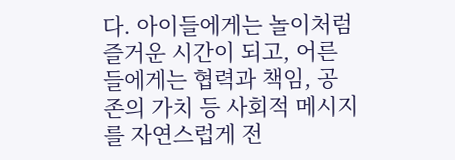다. 아이들에게는 놀이처럼 즐거운 시간이 되고, 어른들에게는 협력과 책임, 공존의 가치 등 사회적 메시지를 자연스럽게 전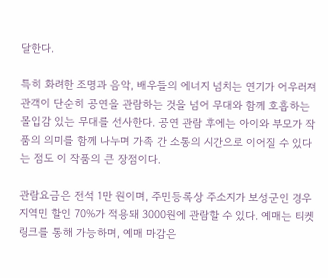달한다.

특히 화려한 조명과 음악, 배우들의 에너지 넘치는 연기가 어우러져 관객이 단순히 공연을 관람하는 것을 넘어 무대와 함께 호흡하는 몰입감 있는 무대를 선사한다. 공연 관람 후에는 아이와 부모가 작품의 의미를 함께 나누며 가족 간 소통의 시간으로 이어질 수 있다는 점도 이 작품의 큰 장점이다.

관람요금은 전석 1만 원이며, 주민등록상 주소지가 보성군인 경우 지역민 할인 70%가 적용돼 3000원에 관람할 수 있다. 예매는 티켓링크를 통해 가능하며, 예매 마감은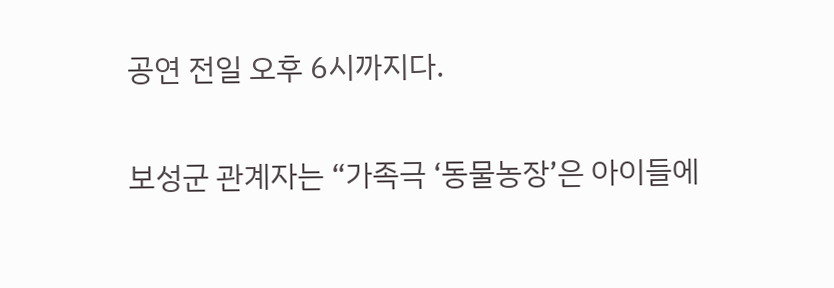공연 전일 오후 6시까지다.

보성군 관계자는 “가족극 ‘동물농장’은 아이들에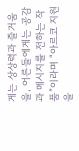게는 상상력과 즐거움을, 어른들에게는 공감과 메시지를 전하는 작품”이라며 “아르코 지원을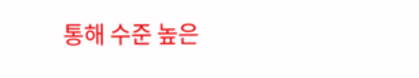통해 수준 높은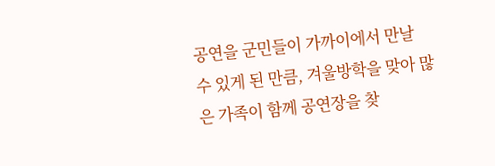공연을 군민들이 가까이에서 만날 수 있게 된 만큼, 겨울방학을 맞아 많은 가족이 함께 공연장을 찾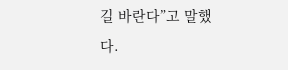길 바란다”고 말했다.